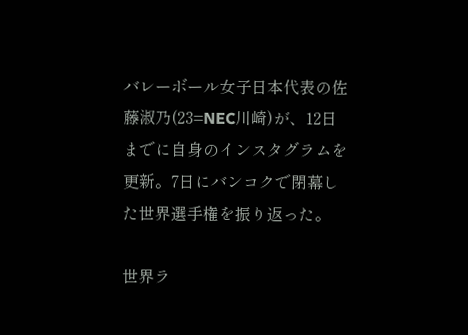バレーボール女子日本代表の佐藤淑乃(23=NEC川崎)が、12日までに自身のインスタグラムを更新。7日にバンコクで閉幕した世界選手権を振り返った。

世界ラ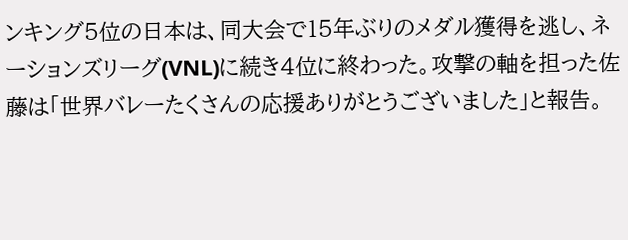ンキング5位の日本は、同大会で15年ぶりのメダル獲得を逃し、ネーションズリーグ(VNL)に続き4位に終わった。攻撃の軸を担った佐藤は「世界バレーたくさんの応援ありがとうございました」と報告。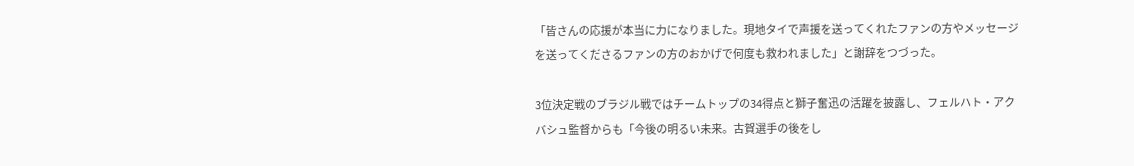「皆さんの応援が本当に力になりました。現地タイで声援を送ってくれたファンの方やメッセージを送ってくださるファンの方のおかげで何度も救われました」と謝辞をつづった。

3位決定戦のブラジル戦ではチームトップの34得点と獅子奮迅の活躍を披露し、フェルハト・アクバシュ監督からも「今後の明るい未来。古賀選手の後をし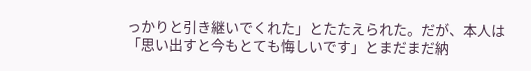っかりと引き継いでくれた」とたたえられた。だが、本人は「思い出すと今もとても悔しいです」とまだまだ納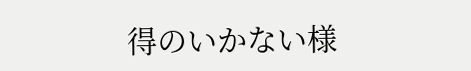得のいかない様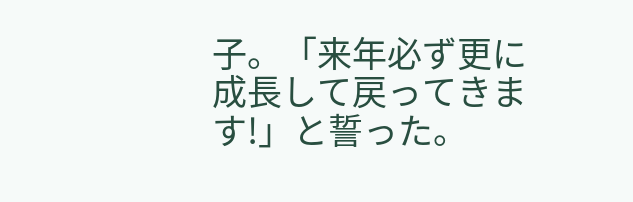子。「来年必ず更に成長して戻ってきます!」と誓った。